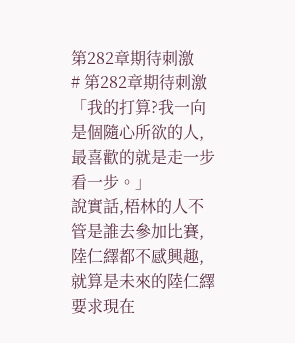第282章期待刺激
# 第282章期待刺激
「我的打算?我一向是個隨心所欲的人,最喜歡的就是走一步看一步。」
說實話,梧林的人不管是誰去參加比賽,陸仁繹都不感興趣,就算是未來的陸仁繹要求現在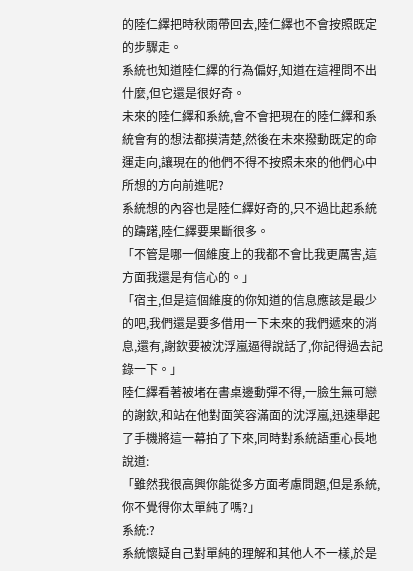的陸仁繹把時秋雨帶回去,陸仁繹也不會按照既定的步驟走。
系統也知道陸仁繹的行為偏好,知道在這裡問不出什麼,但它還是很好奇。
未來的陸仁繹和系統,會不會把現在的陸仁繹和系統會有的想法都摸清楚,然後在未來撥動既定的命運走向,讓現在的他們不得不按照未來的他們心中所想的方向前進呢?
系統想的內容也是陸仁繹好奇的,只不過比起系統的躊躇,陸仁繹要果斷很多。
「不管是哪一個維度上的我都不會比我更厲害,這方面我還是有信心的。」
「宿主,但是這個維度的你知道的信息應該是最少的吧,我們還是要多借用一下未來的我們遞來的消息,還有,謝欽要被沈浮嵐逼得說話了,你記得過去記錄一下。」
陸仁繹看著被堵在書桌邊動彈不得,一臉生無可戀的謝欽,和站在他對面笑容滿面的沈浮嵐,迅速舉起了手機將這一幕拍了下來,同時對系統語重心長地說道:
「雖然我很高興你能從多方面考慮問題,但是系統,你不覺得你太單純了嗎?」
系統:?
系統懷疑自己對單純的理解和其他人不一樣,於是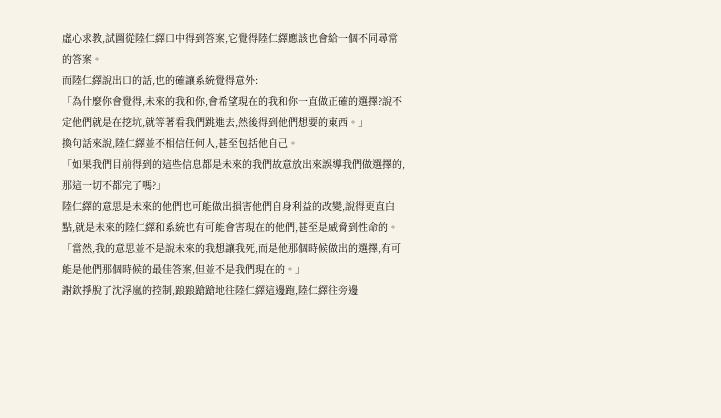虛心求教,試圖從陸仁繹口中得到答案,它覺得陸仁繹應該也會給一個不同尋常的答案。
而陸仁繹說出口的話,也的確讓系統覺得意外:
「為什麼你會覺得,未來的我和你,會希望現在的我和你一直做正確的選擇?說不定他們就是在挖坑,就等著看我們跳進去,然後得到他們想要的東西。」
換句話來說,陸仁繹並不相信任何人,甚至包括他自己。
「如果我們目前得到的這些信息都是未來的我們故意放出來誤導我們做選擇的,那這一切不都完了嗎?」
陸仁繹的意思是未來的他們也可能做出損害他們自身利益的改變,說得更直白點,就是未來的陸仁繹和系統也有可能會害現在的他們,甚至是威脅到性命的。
「當然,我的意思並不是說未來的我想讓我死,而是他那個時候做出的選擇,有可能是他們那個時候的最佳答案,但並不是我們現在的。」
謝欽掙脫了沈浮嵐的控制,踉踉蹌蹌地往陸仁繹這邊跑,陸仁繹往旁邊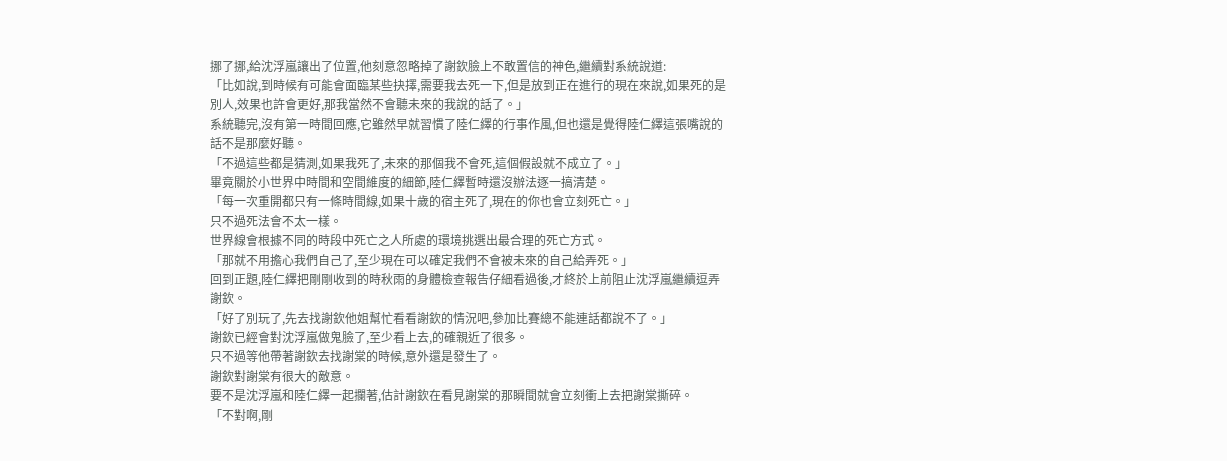挪了挪,給沈浮嵐讓出了位置,他刻意忽略掉了謝欽臉上不敢置信的神色,繼續對系統說道:
「比如說,到時候有可能會面臨某些抉擇,需要我去死一下,但是放到正在進行的現在來說,如果死的是別人,效果也許會更好,那我當然不會聽未來的我說的話了。」
系統聽完,沒有第一時間回應,它雖然早就習慣了陸仁繹的行事作風,但也還是覺得陸仁繹這張嘴說的話不是那麼好聽。
「不過這些都是猜測,如果我死了,未來的那個我不會死,這個假設就不成立了。」
畢竟關於小世界中時間和空間維度的細節,陸仁繹暫時還沒辦法逐一搞清楚。
「每一次重開都只有一條時間線,如果十歲的宿主死了,現在的你也會立刻死亡。」
只不過死法會不太一樣。
世界線會根據不同的時段中死亡之人所處的環境挑選出最合理的死亡方式。
「那就不用擔心我們自己了,至少現在可以確定我們不會被未來的自己給弄死。」
回到正題,陸仁繹把剛剛收到的時秋雨的身體檢查報告仔細看過後,才終於上前阻止沈浮嵐繼續逗弄謝欽。
「好了別玩了,先去找謝欽他姐幫忙看看謝欽的情況吧,參加比賽總不能連話都說不了。」
謝欽已經會對沈浮嵐做鬼臉了,至少看上去,的確親近了很多。
只不過等他帶著謝欽去找謝棠的時候,意外還是發生了。
謝欽對謝棠有很大的敵意。
要不是沈浮嵐和陸仁繹一起攔著,估計謝欽在看見謝棠的那瞬間就會立刻衝上去把謝棠撕碎。
「不對啊,剛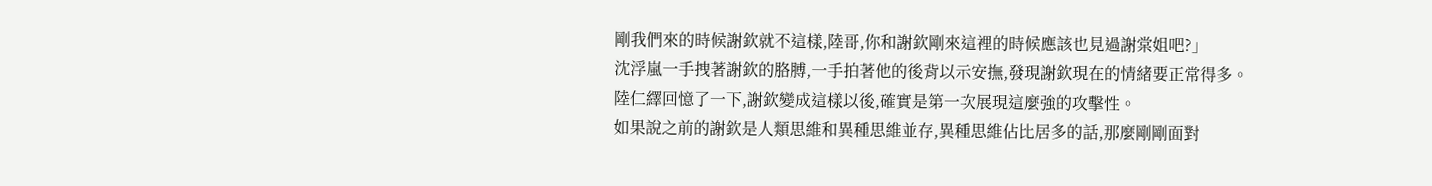剛我們來的時候謝欽就不這樣,陸哥,你和謝欽剛來這裡的時候應該也見過謝棠姐吧?」
沈浮嵐一手拽著謝欽的胳膊,一手拍著他的後背以示安撫,發現謝欽現在的情緒要正常得多。
陸仁繹回憶了一下,謝欽變成這樣以後,確實是第一次展現這麼強的攻擊性。
如果說之前的謝欽是人類思維和異種思維並存,異種思維佔比居多的話,那麼剛剛面對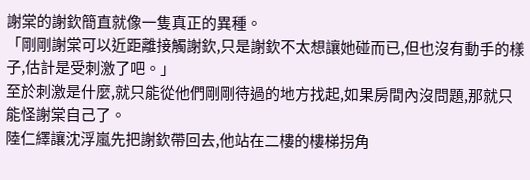謝棠的謝欽簡直就像一隻真正的異種。
「剛剛謝棠可以近距離接觸謝欽,只是謝欽不太想讓她碰而已,但也沒有動手的樣子,估計是受刺激了吧。」
至於刺激是什麼,就只能從他們剛剛待過的地方找起,如果房間內沒問題,那就只能怪謝棠自己了。
陸仁繹讓沈浮嵐先把謝欽帶回去,他站在二樓的樓梯拐角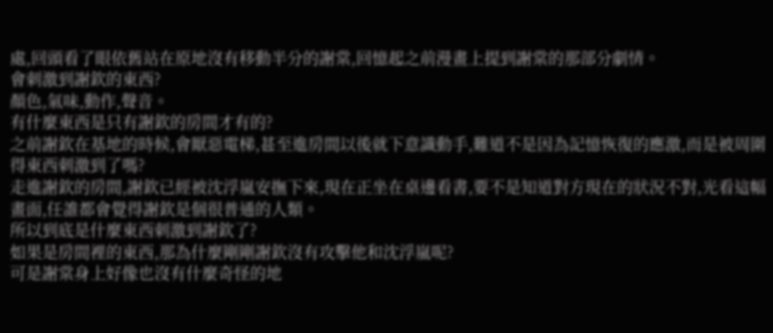處,回頭看了眼依舊站在原地沒有移動半分的謝棠,回憶起之前漫畫上提到謝棠的那部分劇情。
會刺激到謝欽的東西?
顏色,氣味,動作,聲音。
有什麼東西是只有謝欽的房間才有的?
之前謝欽在基地的時候,會厭惡電梯,甚至進房間以後就下意識動手,難道不是因為記憶恢復的應激,而是被周圍得東西刺激到了嗎?
走進謝欽的房間,謝欽已經被沈浮嵐安撫下來,現在正坐在桌邊看書,要不是知道對方現在的狀況不對,光看這幅畫面,任誰都會覺得謝欽是個很普通的人類。
所以到底是什麼東西刺激到謝欽了?
如果是房間裡的東西,那為什麼剛剛謝欽沒有攻擊他和沈浮嵐呢?
可是謝棠身上好像也沒有什麼奇怪的地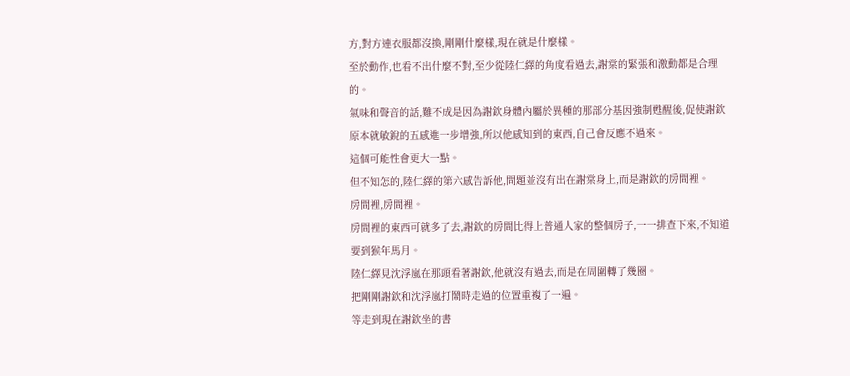方,對方連衣服都沒換,剛剛什麼樣,現在就是什麼樣。
至於動作,也看不出什麼不對,至少從陸仁繹的角度看過去,謝棠的緊張和激動都是合理的。
氣味和聲音的話,難不成是因為謝欽身體內屬於異種的那部分基因強制甦醒後,促使謝欽原本就敏銳的五感進一步增強,所以他感知到的東西,自己會反應不過來。
這個可能性會更大一點。
但不知怎的,陸仁繹的第六感告訴他,問題並沒有出在謝棠身上,而是謝欽的房間裡。
房間裡,房間裡。
房間裡的東西可就多了去,謝欽的房間比得上普通人家的整個房子,一一排查下來,不知道要到猴年馬月。
陸仁繹見沈浮嵐在那頭看著謝欽,他就沒有過去,而是在周圍轉了幾圈。
把剛剛謝欽和沈浮嵐打鬧時走過的位置重複了一遍。
等走到現在謝欽坐的書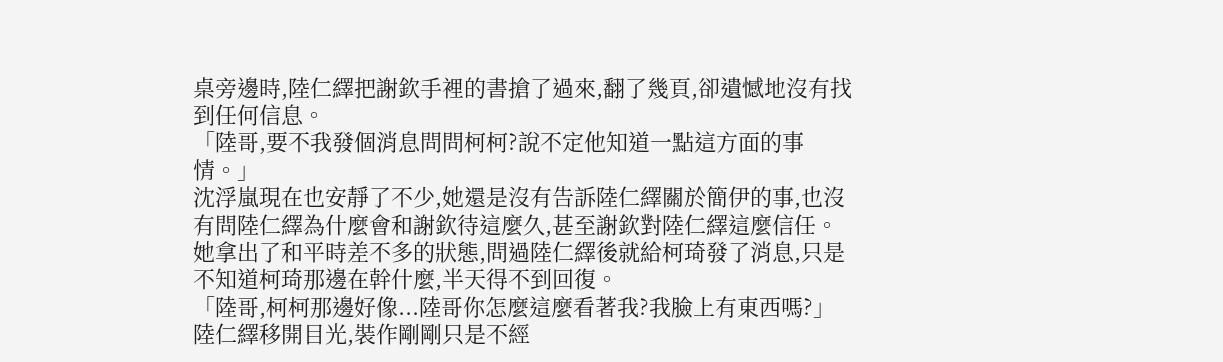桌旁邊時,陸仁繹把謝欽手裡的書搶了過來,翻了幾頁,卻遺憾地沒有找到任何信息。
「陸哥,要不我發個消息問問柯柯?說不定他知道一點這方面的事情。」
沈浮嵐現在也安靜了不少,她還是沒有告訴陸仁繹關於簡伊的事,也沒有問陸仁繹為什麼會和謝欽待這麼久,甚至謝欽對陸仁繹這麼信任。
她拿出了和平時差不多的狀態,問過陸仁繹後就給柯琦發了消息,只是不知道柯琦那邊在幹什麼,半天得不到回復。
「陸哥,柯柯那邊好像...陸哥你怎麼這麼看著我?我臉上有東西嗎?」
陸仁繹移開目光,裝作剛剛只是不經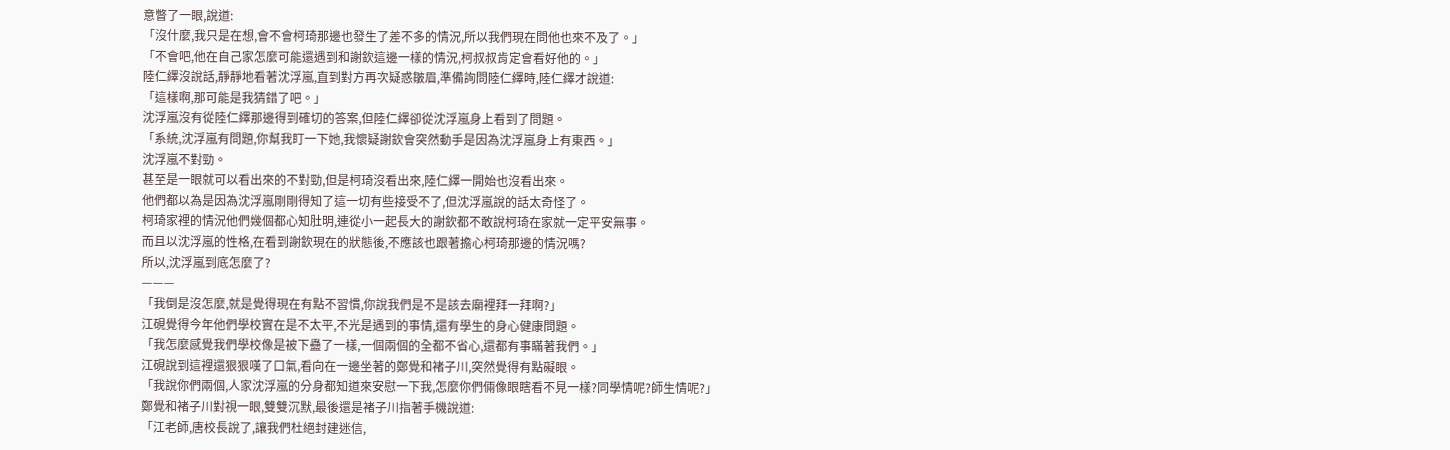意瞥了一眼,說道:
「沒什麼,我只是在想,會不會柯琦那邊也發生了差不多的情況,所以我們現在問他也來不及了。」
「不會吧,他在自己家怎麼可能還遇到和謝欽這邊一樣的情況,柯叔叔肯定會看好他的。」
陸仁繹沒說話,靜靜地看著沈浮嵐,直到對方再次疑惑皺眉,準備詢問陸仁繹時,陸仁繹才說道:
「這樣啊,那可能是我猜錯了吧。」
沈浮嵐沒有從陸仁繹那邊得到確切的答案,但陸仁繹卻從沈浮嵐身上看到了問題。
「系統,沈浮嵐有問題,你幫我盯一下她,我懷疑謝欽會突然動手是因為沈浮嵐身上有東西。」
沈浮嵐不對勁。
甚至是一眼就可以看出來的不對勁,但是柯琦沒看出來,陸仁繹一開始也沒看出來。
他們都以為是因為沈浮嵐剛剛得知了這一切有些接受不了,但沈浮嵐說的話太奇怪了。
柯琦家裡的情況他們幾個都心知肚明,連從小一起長大的謝欽都不敢說柯琦在家就一定平安無事。
而且以沈浮嵐的性格,在看到謝欽現在的狀態後,不應該也跟著擔心柯琦那邊的情況嗎?
所以,沈浮嵐到底怎麼了?
———
「我倒是沒怎麼,就是覺得現在有點不習慣,你說我們是不是該去廟裡拜一拜啊?」
江硯覺得今年他們學校實在是不太平,不光是遇到的事情,還有學生的身心健康問題。
「我怎麼感覺我們學校像是被下蠱了一樣,一個兩個的全都不省心,還都有事瞞著我們。」
江硯說到這裡還狠狠嘆了口氣,看向在一邊坐著的鄭覺和褚子川,突然覺得有點礙眼。
「我說你們兩個,人家沈浮嵐的分身都知道來安慰一下我,怎麼你們倆像眼瞎看不見一樣?同學情呢?師生情呢?」
鄭覺和褚子川對視一眼,雙雙沉默,最後還是褚子川指著手機說道:
「江老師,唐校長說了,讓我們杜絕封建迷信,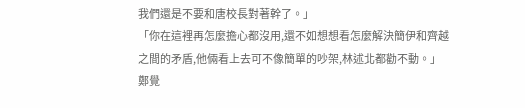我們還是不要和唐校長對著幹了。」
「你在這裡再怎麼擔心都沒用,還不如想想看怎麼解決簡伊和齊越之間的矛盾,他倆看上去可不像簡單的吵架,林述北都勸不動。」
鄭覺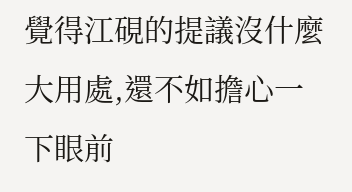覺得江硯的提議沒什麼大用處,還不如擔心一下眼前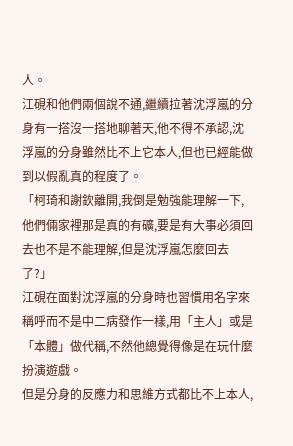人。
江硯和他們兩個說不通,繼續拉著沈浮嵐的分身有一搭沒一搭地聊著天,他不得不承認,沈浮嵐的分身雖然比不上它本人,但也已經能做到以假亂真的程度了。
「柯琦和謝欽離開,我倒是勉強能理解一下,他們倆家裡那是真的有礦,要是有大事必須回去也不是不能理解,但是沈浮嵐怎麼回去了?」
江硯在面對沈浮嵐的分身時也習慣用名字來稱呼而不是中二病發作一樣,用「主人」或是「本體」做代稱,不然他總覺得像是在玩什麼扮演遊戲。
但是分身的反應力和思維方式都比不上本人,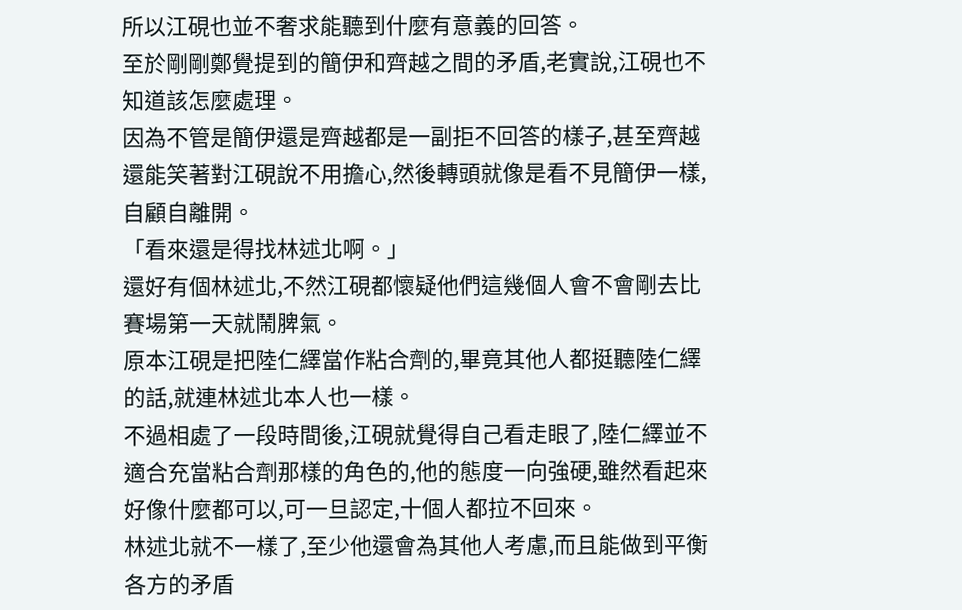所以江硯也並不奢求能聽到什麼有意義的回答。
至於剛剛鄭覺提到的簡伊和齊越之間的矛盾,老實說,江硯也不知道該怎麼處理。
因為不管是簡伊還是齊越都是一副拒不回答的樣子,甚至齊越還能笑著對江硯說不用擔心,然後轉頭就像是看不見簡伊一樣,自顧自離開。
「看來還是得找林述北啊。」
還好有個林述北,不然江硯都懷疑他們這幾個人會不會剛去比賽場第一天就鬧脾氣。
原本江硯是把陸仁繹當作粘合劑的,畢竟其他人都挺聽陸仁繹的話,就連林述北本人也一樣。
不過相處了一段時間後,江硯就覺得自己看走眼了,陸仁繹並不適合充當粘合劑那樣的角色的,他的態度一向強硬,雖然看起來好像什麼都可以,可一旦認定,十個人都拉不回來。
林述北就不一樣了,至少他還會為其他人考慮,而且能做到平衡各方的矛盾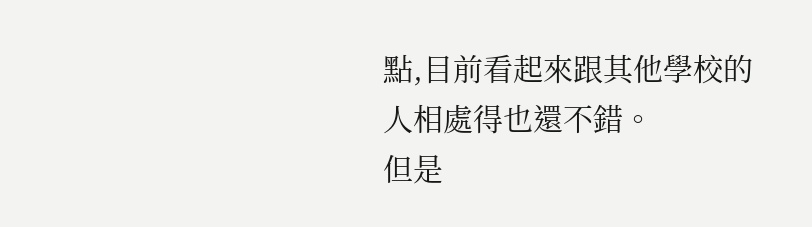點,目前看起來跟其他學校的人相處得也還不錯。
但是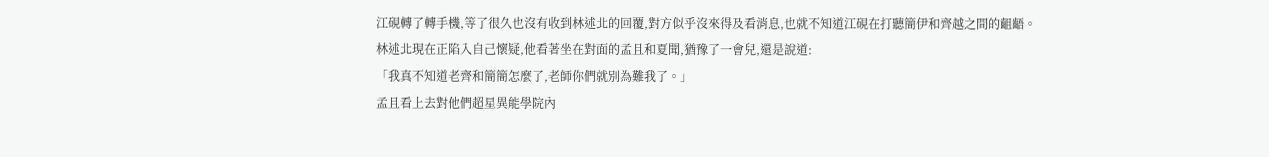江硯轉了轉手機,等了很久也沒有收到林述北的回覆,對方似乎沒來得及看消息,也就不知道江硯在打聽簡伊和齊越之間的齟齬。
林述北現在正陷入自己懷疑,他看著坐在對面的孟且和夏聞,猶豫了一會兒,還是說道:
「我真不知道老齊和簡簡怎麼了,老師你們就別為難我了。」
孟且看上去對他們超星異能學院內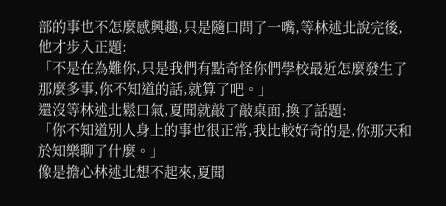部的事也不怎麼感興趣,只是隨口問了一嘴,等林述北說完後,他才步入正題:
「不是在為難你,只是我們有點奇怪你們學校最近怎麼發生了那麼多事,你不知道的話,就算了吧。」
還沒等林述北鬆口氣,夏聞就敲了敲桌面,換了話題:
「你不知道別人身上的事也很正常,我比較好奇的是,你那天和於知樂聊了什麼。」
像是擔心林述北想不起來,夏聞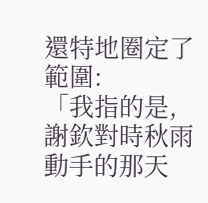還特地圈定了範圍:
「我指的是,謝欽對時秋雨動手的那天